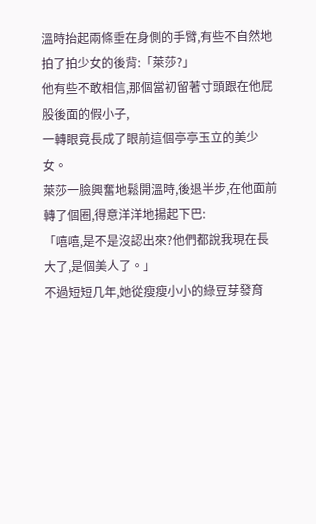溫時抬起兩條垂在身側的手臂,有些不自然地拍了拍少女的後背:「萊莎?」
他有些不敢相信,那個當初留著寸頭跟在他屁股後面的假小子,
一轉眼竟長成了眼前這個亭亭玉立的美少女。
萊莎一臉興奮地鬆開溫時,後退半步,在他面前轉了個圈,得意洋洋地揚起下巴:
「嘻嘻,是不是沒認出來?他們都說我現在長大了,是個美人了。」
不過短短几年,她從瘦瘦小小的綠豆芽發育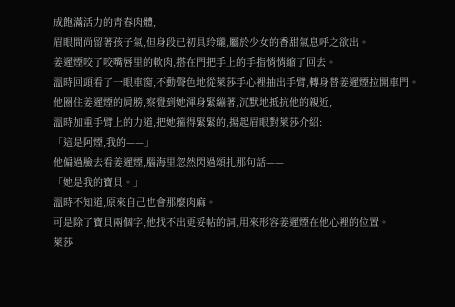成飽滿活力的青春肉體,
眉眼間尚留著孩子氣,但身段已初具玲瓏,屬於少女的香甜氣息呼之欲出。
姜遲煙咬了咬嘴唇里的軟肉,搭在門把手上的手指悄悄縮了回去。
溫時回頭看了一眼車窗,不動聲色地從萊莎手心裡抽出手臂,轉身替姜遲煙拉開車門。
他圈住姜遲煙的肩膀,察覺到她渾身緊繃著,沉默地抵抗他的親近,
溫時加重手臂上的力道,把她箍得緊緊的,揚起眉眼對萊莎介紹:
「這是阿煙,我的——」
他偏過臉去看姜遲煙,腦海里忽然閃過頌扎那句話——
「她是我的寶貝。」
溫時不知道,原來自己也會那麼肉麻。
可是除了寶貝兩個字,他找不出更妥帖的詞,用來形容姜遲煙在他心裡的位置。
萊莎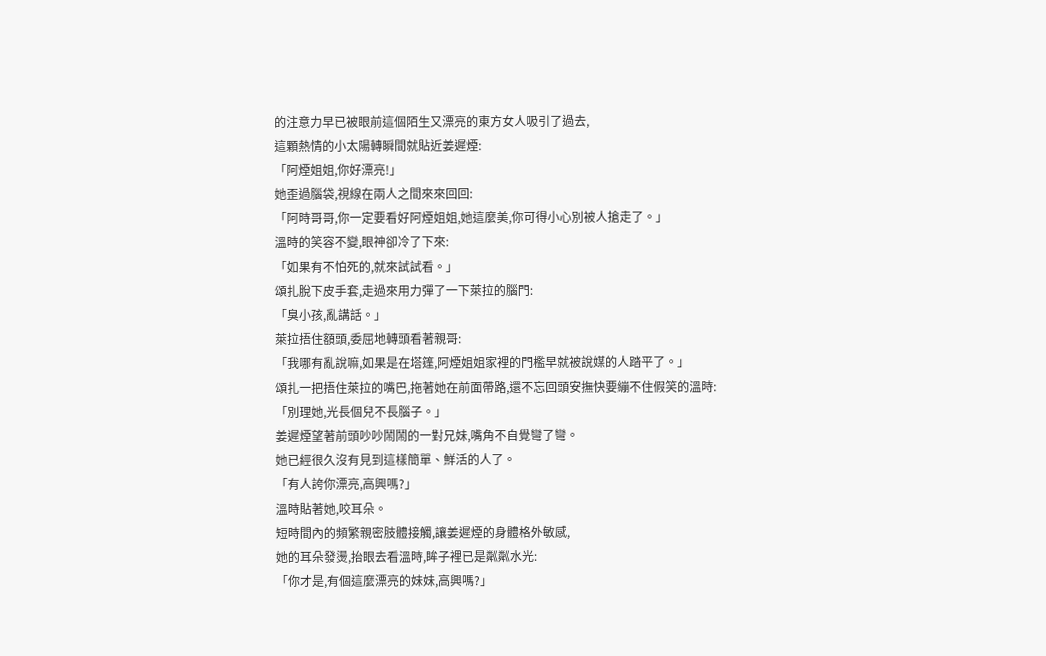的注意力早已被眼前這個陌生又漂亮的東方女人吸引了過去,
這顆熱情的小太陽轉瞬間就貼近姜遲煙:
「阿煙姐姐,你好漂亮!」
她歪過腦袋,視線在兩人之間來來回回:
「阿時哥哥,你一定要看好阿煙姐姐,她這麼美,你可得小心別被人搶走了。」
溫時的笑容不變,眼神卻冷了下來:
「如果有不怕死的,就來試試看。」
頌扎脫下皮手套,走過來用力彈了一下萊拉的腦門:
「臭小孩,亂講話。」
萊拉捂住額頭,委屈地轉頭看著親哥:
「我哪有亂說嘛,如果是在塔篷,阿煙姐姐家裡的門檻早就被說媒的人踏平了。」
頌扎一把捂住萊拉的嘴巴,拖著她在前面帶路,還不忘回頭安撫快要繃不住假笑的溫時:
「別理她,光長個兒不長腦子。」
姜遲煙望著前頭吵吵鬧鬧的一對兄妹,嘴角不自覺彎了彎。
她已經很久沒有見到這樣簡單、鮮活的人了。
「有人誇你漂亮,高興嗎?」
溫時貼著她,咬耳朵。
短時間內的頻繁親密肢體接觸,讓姜遲煙的身體格外敏感,
她的耳朵發燙,抬眼去看溫時,眸子裡已是粼粼水光:
「你才是,有個這麼漂亮的妹妹,高興嗎?」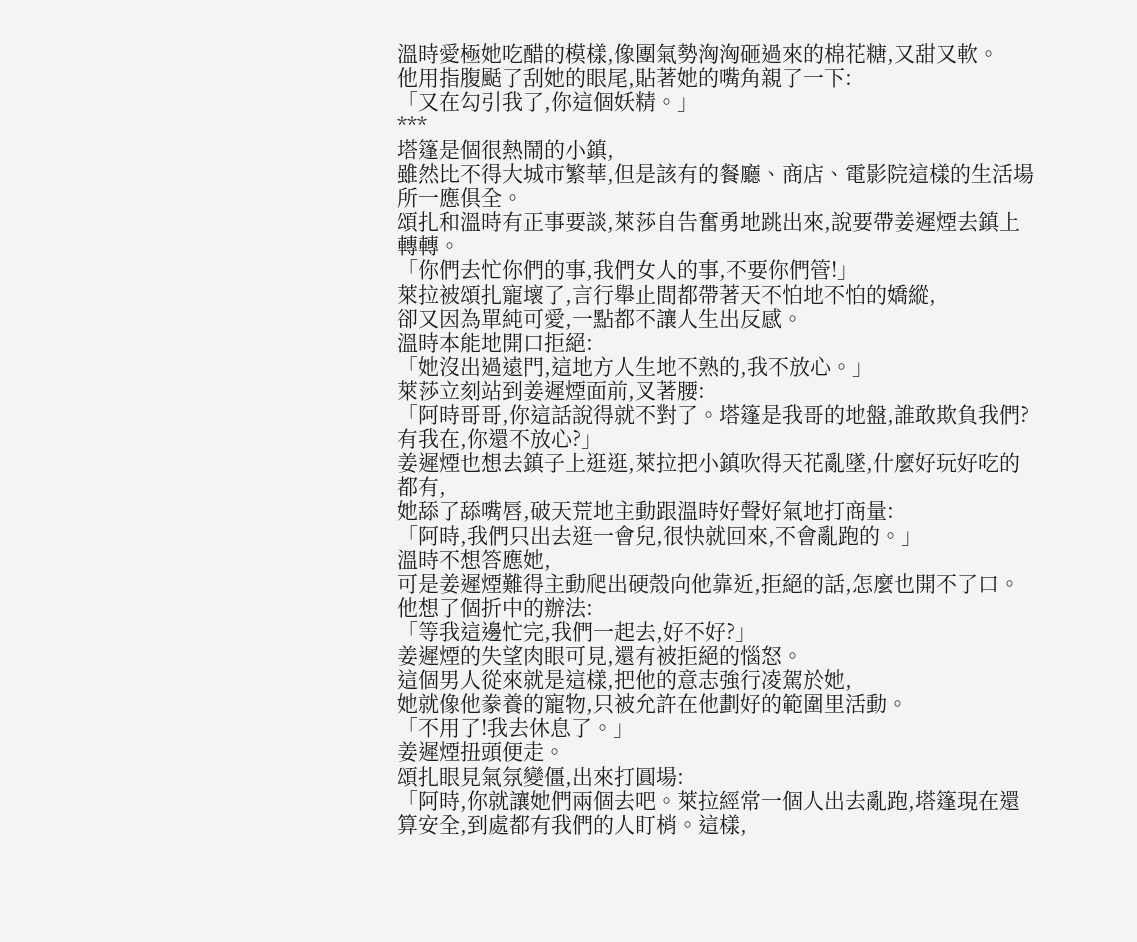溫時愛極她吃醋的模樣,像團氣勢洶洶砸過來的棉花糖,又甜又軟。
他用指腹颳了刮她的眼尾,貼著她的嘴角親了一下:
「又在勾引我了,你這個妖精。」
***
塔篷是個很熱鬧的小鎮,
雖然比不得大城市繁華,但是該有的餐廳、商店、電影院這樣的生活場所一應俱全。
頌扎和溫時有正事要談,萊莎自告奮勇地跳出來,說要帶姜遲煙去鎮上轉轉。
「你們去忙你們的事,我們女人的事,不要你們管!」
萊拉被頌扎寵壞了,言行舉止間都帶著天不怕地不怕的嬌縱,
卻又因為單純可愛,一點都不讓人生出反感。
溫時本能地開口拒絕:
「她沒出過遠門,這地方人生地不熟的,我不放心。」
萊莎立刻站到姜遲煙面前,叉著腰:
「阿時哥哥,你這話說得就不對了。塔篷是我哥的地盤,誰敢欺負我們?有我在,你還不放心?」
姜遲煙也想去鎮子上逛逛,萊拉把小鎮吹得天花亂墜,什麼好玩好吃的都有,
她舔了舔嘴唇,破天荒地主動跟溫時好聲好氣地打商量:
「阿時,我們只出去逛一會兒,很快就回來,不會亂跑的。」
溫時不想答應她,
可是姜遲煙難得主動爬出硬殼向他靠近,拒絕的話,怎麼也開不了口。
他想了個折中的辦法:
「等我這邊忙完,我們一起去,好不好?」
姜遲煙的失望肉眼可見,還有被拒絕的惱怒。
這個男人從來就是這樣,把他的意志強行凌駕於她,
她就像他豢養的寵物,只被允許在他劃好的範圍里活動。
「不用了!我去休息了。」
姜遲煙扭頭便走。
頌扎眼見氣氛變僵,出來打圓場:
「阿時,你就讓她們兩個去吧。萊拉經常一個人出去亂跑,塔篷現在還算安全,到處都有我們的人盯梢。這樣,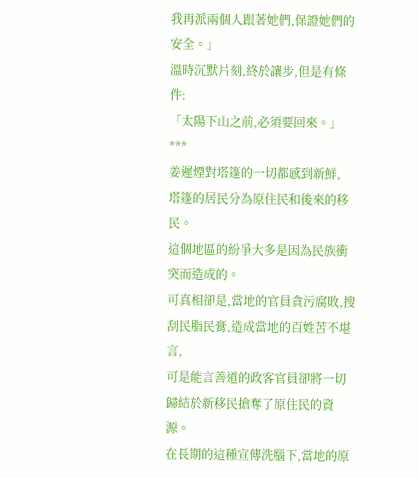我再派兩個人跟著她們,保證她們的安全。」
溫時沉默片刻,終於讓步,但是有條件:
「太陽下山之前,必須要回來。」
***
姜遲煙對塔篷的一切都感到新鮮,
塔篷的居民分為原住民和後來的移民。
這個地區的紛爭大多是因為民族衝突而造成的。
可真相卻是,當地的官員貪污腐敗,搜刮民脂民膏,造成當地的百姓苦不堪言,
可是能言善道的政客官員卻將一切歸結於新移民搶奪了原住民的資源。
在長期的這種宣傳洗腦下,當地的原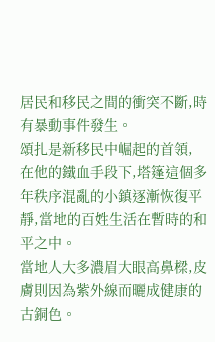居民和移民之間的衝突不斷,時有暴動事件發生。
頌扎是新移民中崛起的首領,
在他的鐵血手段下,塔篷這個多年秩序混亂的小鎮逐漸恢復平靜,當地的百姓生活在暫時的和平之中。
當地人大多濃眉大眼高鼻樑,皮膚則因為紫外線而曬成健康的古銅色。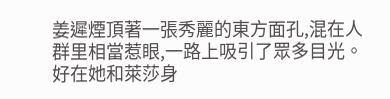姜遲煙頂著一張秀麗的東方面孔,混在人群里相當惹眼,一路上吸引了眾多目光。
好在她和萊莎身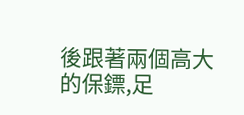後跟著兩個高大的保鏢,足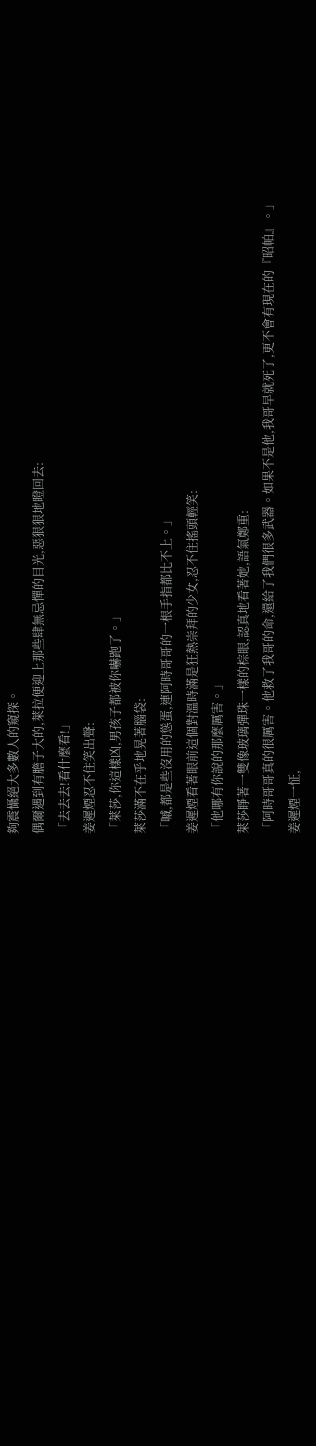夠震懾絕大多數人的窺探。
偶爾遇到有膽子大的,萊拉便迎上那些肆無忌憚的目光,惡狠狠地瞪回去:
「去去去!看什麼看!」
姜遲煙忍不住笑出聲:
「萊莎,你這樣凶,男孩子都被你嚇跑了。」
萊莎滿不在乎地晃著腦袋:
「嘁,都是些沒用的慫蛋,連阿時哥哥的一根手指都比不上。」
姜遲煙看著眼前這個對溫時滿是狂熱崇拜的少女,忍不住搖頭輕笑:
「他哪有你說的那麼厲害。」
萊莎睜著一雙像玻璃彈珠一樣的棕眼,認真地看著她,語氣鄭重:
「阿時哥哥真的很厲害。他救了我哥的命,還給了我們很多武器。如果不是他,我哥早就死了,更不會有現在的『昭帕』。」
姜遲煙一怔,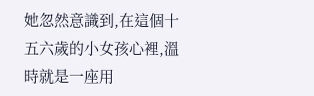她忽然意識到,在這個十五六歲的小女孩心裡,溫時就是一座用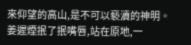來仰望的高山,是不可以褻瀆的神明。
姜遲煙抿了抿嘴唇,站在原地,一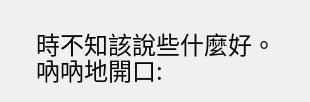時不知該說些什麼好。
吶吶地開口: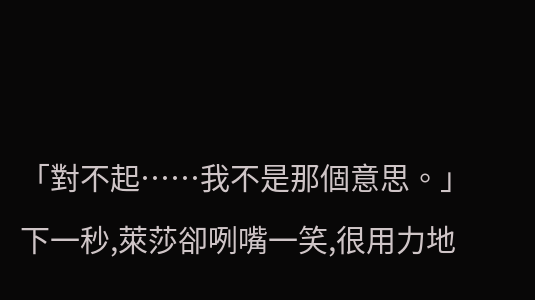「對不起……我不是那個意思。」
下一秒,萊莎卻咧嘴一笑,很用力地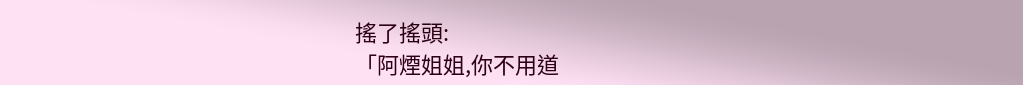搖了搖頭:
「阿煙姐姐,你不用道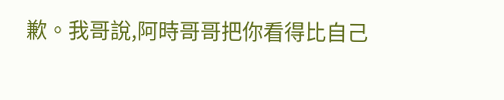歉。我哥說,阿時哥哥把你看得比自己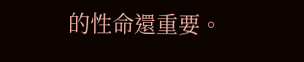的性命還重要。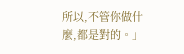所以,不管你做什麼,都是對的。」